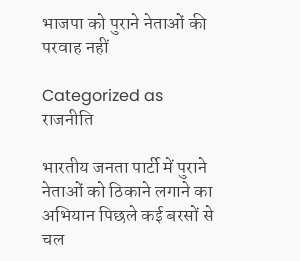भाजपा को पुराने नेताओं की परवाह नहीं

Categorized as राजनीति

भारतीय जनता पार्टी में पुराने नेताओं को ठिकाने लगाने का अभियान पिछले कई बरसों से चल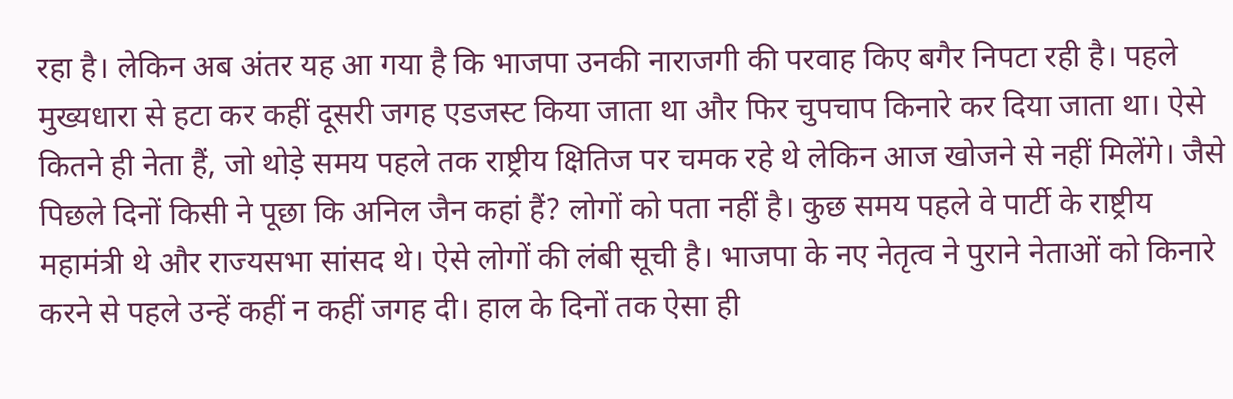रहा है। लेकिन अब अंतर यह आ गया है कि भाजपा उनकी नाराजगी की परवाह किए बगैर निपटा रही है। पहले मुख्यधारा से हटा कर कहीं दूसरी जगह एडजस्ट किया जाता था और फिर चुपचाप किनारे कर दिया जाता था। ऐसे कितने ही नेता हैं, जो थोड़े समय पहले तक राष्ट्रीय क्षितिज पर चमक रहे थे लेकिन आज खोजने से नहीं मिलेंगे। जैसे पिछले दिनों किसी ने पूछा कि अनिल जैन कहां हैं? लोगों को पता नहीं है। कुछ समय पहले वे पार्टी के राष्ट्रीय महामंत्री थे और राज्यसभा सांसद थे। ऐसे लोगों की लंबी सूची है। भाजपा के नए नेतृत्व ने पुराने नेताओं को किनारे करने से पहले उन्हें कहीं न कहीं जगह दी। हाल के दिनों तक ऐसा ही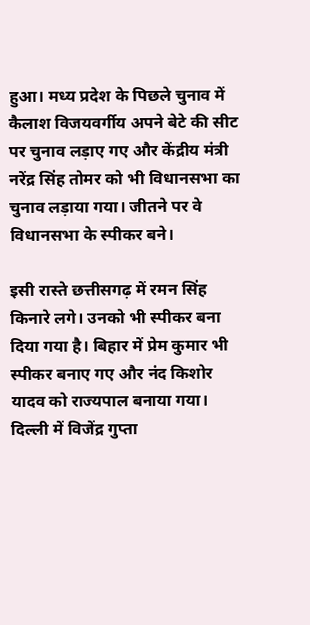हुआ। मध्य प्रदेश के पिछले चुनाव में कैलाश विजयवर्गीय अपने बेटे की सीट पर चुनाव लड़ाए गए और केंद्रीय मंत्री नरेंद्र सिंह तोमर को भी विधानसभा का चुनाव लड़ाया गया। जीतने पर वे विधानसभा के स्पीकर बने।

इसी रास्ते छत्तीसगढ़ में रमन सिंह किनारे लगे। उनको भी स्पीकर बना दिया गया है। बिहार में प्रेम कुमार भी स्पीकर बनाए गए और नंद किशोर यादव को राज्यपाल बनाया गया। दिल्ली में विजेंद्र गुप्ता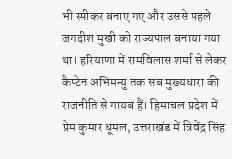भी स्पीकर बनाए गए और उससे पहले जगदीश मुखी को राज्यपाल बनाया गया था। हरियाणा में रामविलास शर्मा से लेकर कैप्टेन अभिमन्यु तक सब मुख्यधारा की राजनीति से गायब हैं। हिमाचल प्रदेश में प्रेम कुमार धूमल, उत्तराखंड में त्रिवेंद्र सिंह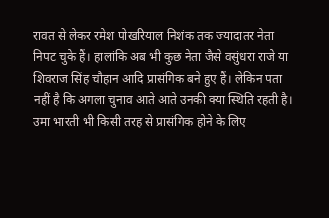रावत से लेकर रमेश पोखरियाल निशंक तक ज्यादातर नेता निपट चुके हैं। हालांकि अब भी कुछ नेता जैसे वसुंधरा राजे या शिवराज सिंह चौहान आदि प्रासंगिक बने हुए हैं। लेकिन पता नहीं है कि अगला चुनाव आते आते उनकी क्या स्थिति रहती है। उमा भारती भी किसी तरह से प्रासंगिक होने के लिए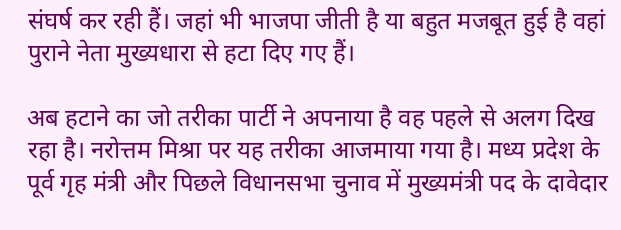संघर्ष कर रही हैं। जहां भी भाजपा जीती है या बहुत मजबूत हुई है वहां पुराने नेता मुख्यधारा से हटा दिए गए हैं।

अब हटाने का जो तरीका पार्टी ने अपनाया है वह पहले से अलग दिख रहा है। नरोत्तम मिश्रा पर यह तरीका आजमाया गया है। मध्य प्रदेश के पूर्व गृह मंत्री और पिछले विधानसभा चुनाव में मुख्यमंत्री पद के दावेदार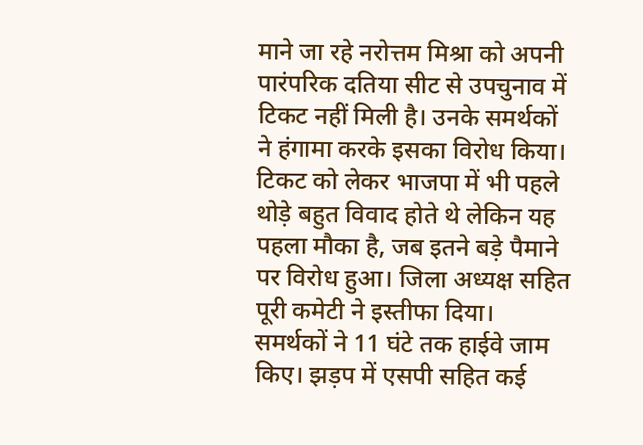माने जा रहे नरोत्तम मिश्रा को अपनी पारंपरिक दतिया सीट से उपचुनाव में टिकट नहीं मिली है। उनके समर्थकों ने हंगामा करके इसका विरोध किया। टिकट को लेकर भाजपा में भी पहले थोड़े बहुत विवाद होते थे लेकिन यह पहला मौका है, जब इतने बड़े पैमाने पर विरोध हुआ। जिला अध्यक्ष सहित पूरी कमेटी ने इस्तीफा दिया। समर्थकों ने 11 घंटे तक हाईवे जाम किए। झड़प में एसपी सहित कई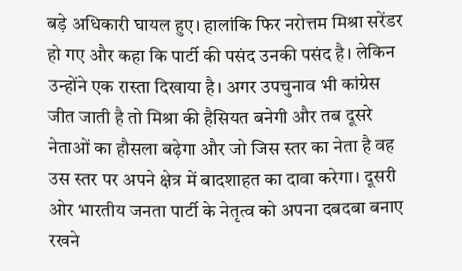बड़े अधिकारी घायल हुए। हालांकि फिर नरोत्तम मिश्रा सरेंडर हो गए और कहा कि पार्टी की पसंद उनकी पसंद है। लेकिन उन्होंने एक रास्ता दिखाया है। अगर उपचुनाव भी कांग्रेस जीत जाती है तो मिश्रा की हैसियत बनेगी और तब दूसरे नेताओं का हौसला बढ़ेगा और जो जिस स्तर का नेता है वह उस स्तर पर अपने क्षेत्र में बादशाहत का दावा करेगा। दूसरी ओर भारतीय जनता पार्टी के नेतृत्व को अपना दबदबा बनाए रखने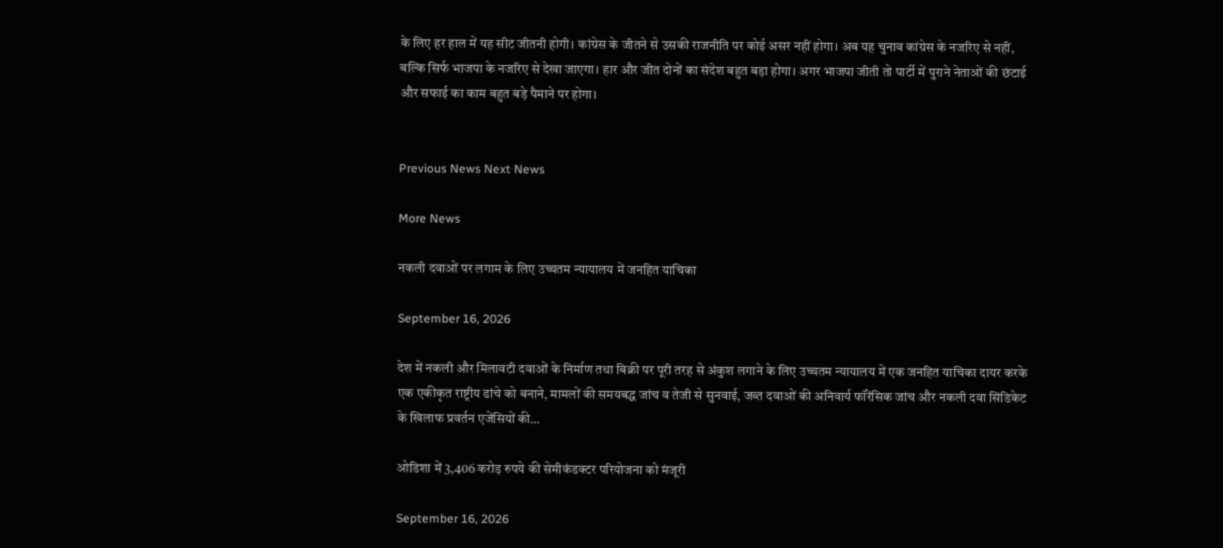के लिए हर हाल में यह सीट जीतनी होगी। कांग्रेस के जीतने से उसकी राजनीति पर कोई असर नहीं होगा। अब यह चुनाव कांग्रेस के नजरिए से नहीं, बल्कि सिर्फ भाजपा के नजरिए से देखा जाएगा। हार और जीत दोनों का संदेश बहुत बड़ा होगा। अगर भाजपा जीती तो पार्टी में पुराने नेताओं की छंटाई और सफाई का काम बहुत बड़े पैमाने पर होगा।


Previous News Next News

More News

नकली दवाओं पर लगाम के लिए उच्चतम न्यायालय में जनहित याचिका

September 16, 2026

देश में नकली और मिलावटी दवाओं के निर्माण तथा बिक्री पर पूरी तरह से अंकुश लगाने के लिए उच्चतम न्यायालय में एक जनहित याचिका दायर करके एक एकीकृत राष्ट्रीय ढांचे को बनाने, मामलों की समयबद्ध जांच व तेजी से सुनवाई, जब्त दवाओं की अनिवार्य फॉरेंसिक जांच और नकली दवा सिंडिकेट के खिलाफ प्रवर्तन एजेंसियों की…

ओडिशा में 3,406 करोड़ रुपये की सेमीकंडक्टर परियोजना को मंजूरी

September 16, 2026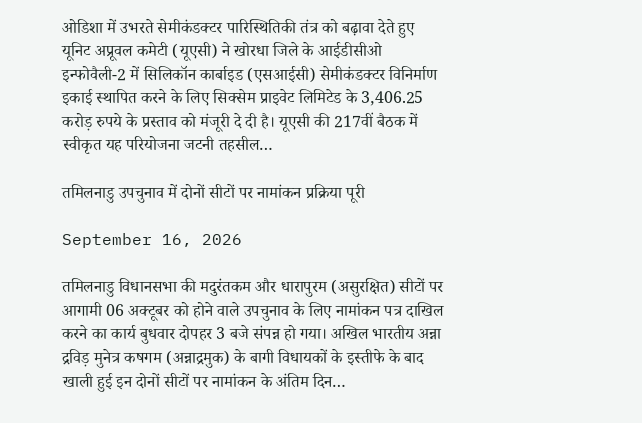ओडिशा में उभरते सेमीकंडक्टर पारिस्थितिकी तंत्र को बढ़ावा देते हुए यूनिट अप्रूवल कमेटी (यूएसी) ने खोरधा जिले के आईडीसीओ इन्फोवैली-2 में सिलिकॉन कार्बाइड (एसआईसी) सेमीकंडक्टर विनिर्माण इकाई स्थापित करने के लिए सिक्सेम प्राइवेट लिमिटेड के 3,406.25 करोड़ रुपये के प्रस्ताव को मंजूरी दे दी है। यूएसी की 217वीं बैठक में स्वीकृत यह परियोजना जटनी तहसील…

तमिलनाडु उपचुनाव में दोनों सीटों पर नामांकन प्रक्रिया पूरी

September 16, 2026

तमिलनाडु विधानसभा की मदुरंतकम और धारापुरम (असुरक्षित) सीटों पर आगामी 06 अक्टूबर को होने वाले उपचुनाव के लिए नामांकन पत्र दाखिल करने का कार्य बुधवार दोपहर 3 बजे संपन्न हो गया। अखिल भारतीय अन्ना द्रविड़ मुनेत्र कषगम (अन्नाद्रमुक) के बागी विधायकों के इस्तीफे के बाद खाली हुई इन दोनों सीटों पर नामांकन के अंतिम दिन…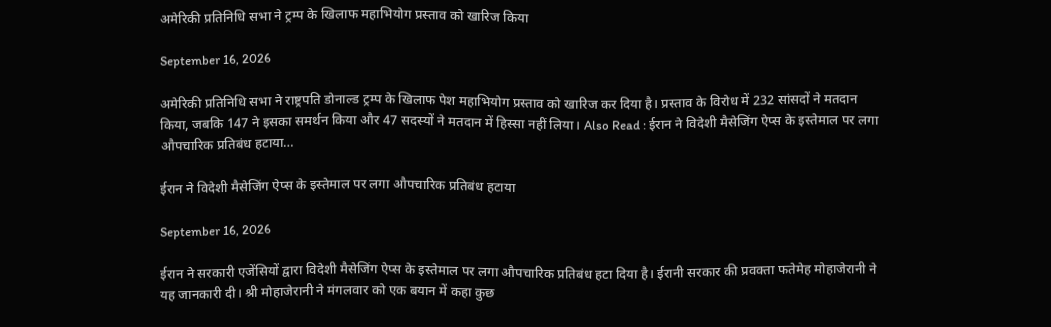अमेरिकी प्रतिनिधि सभा ने ट्रम्प के खिलाफ महाभियोग प्रस्ताव को खारिज किया

September 16, 2026

अमेरिकी प्रतिनिधि सभा ने राष्ट्रपति डोनाल्ड ट्रम्प के खिलाफ पेश महाभियोग प्रस्ताव को खारिज कर दिया है। प्रस्ताव के विरोध में 232 सांसदों ने मतदान किया, जबकि 147 ने इसका समर्थन किया और 47 सदस्यों ने मतदान में हिस्सा नहीं लिया। Also Read : ईरान ने विदेशी मैसेजिंग ऐप्स के इस्तेमाल पर लगा औपचारिक प्रतिबंध हटाया…

ईरान ने विदेशी मैसेजिंग ऐप्स के इस्तेमाल पर लगा औपचारिक प्रतिबंध हटाया

September 16, 2026

ईरान ने सरकारी एजेंसियों द्वारा विदेशी मैसेजिंग ऐप्स के इस्तेमाल पर लगा औपचारिक प्रतिबंध हटा दिया है। ईरानी सरकार की प्रवक्ता फतेमेह मोहाजेरानी ने यह जानकारी दी। श्री मोहाजेरानी ने मंगलवार को एक बयान में कहा कुछ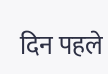दिन पहले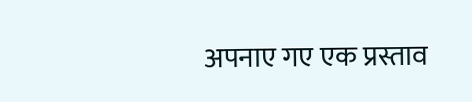अपनाए गए एक प्रस्ताव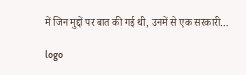में जिन मुद्दों पर बात की गई थी, उनमें से एक सरकारी…

logo